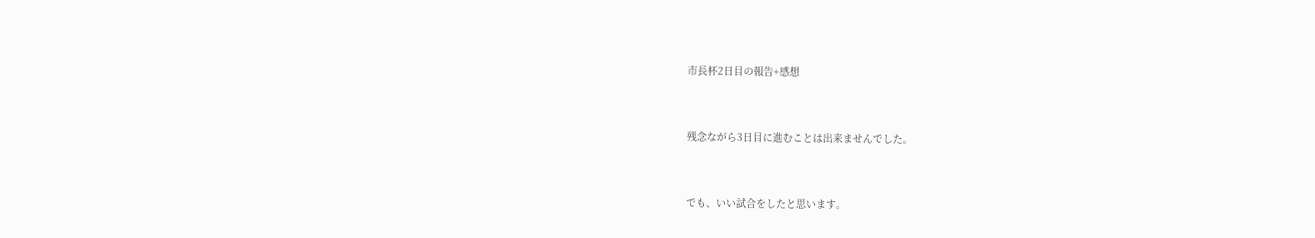市長杯2日目の報告+感想


残念ながら3日目に進むことは出来ませんでした。


でも、いい試合をしたと思います。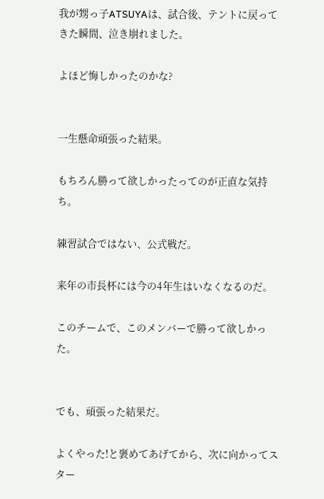我が甥っ子ATSUYAは、試合後、テントに戻ってきた瞬間、泣き崩れました。

よほど悔しかったのかな?


一生懸命頑張った結果。

もちろん勝って欲しかったってのが正直な気持ち。

練習試合ではない、公式戦だ。

来年の市長杯には今の4年生はいなくなるのだ。

このチームで、このメンバーで勝って欲しかった。


でも、頑張った結果だ。

よくやった!と褒めてあげてから、次に向かってスター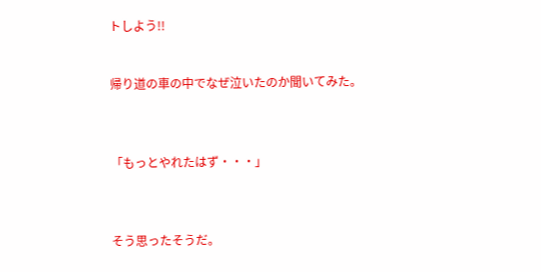トしよう!!


帰り道の車の中でなぜ泣いたのか聞いてみた。



「もっとやれたはず・・・」



そう思ったそうだ。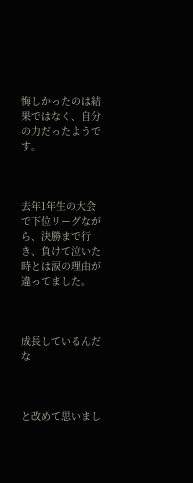悔しかったのは結果ではなく、自分の力だったようです。



去年1年生の大会で下位リーグながら、決勝まで行き、負けて泣いた時とは涙の理由が違ってました。



成長しているんだな



と改めて思いまし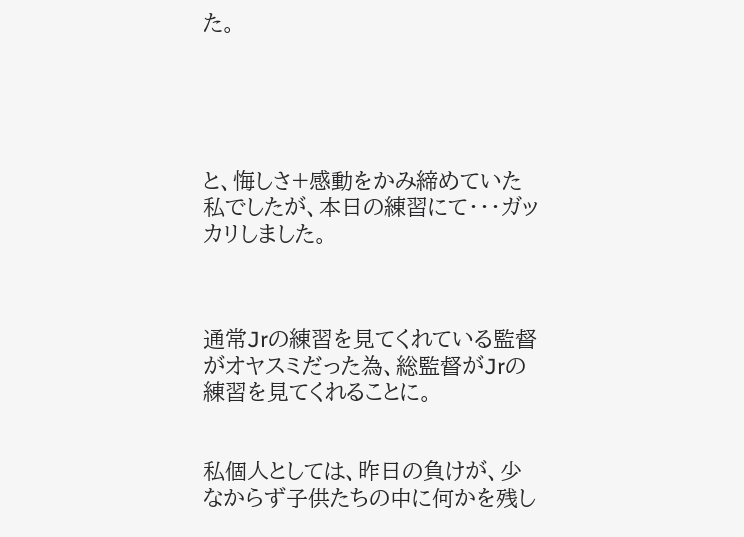た。





と、悔しさ+感動をかみ締めていた私でしたが、本日の練習にて・・・ガッカリしました。



通常Jrの練習を見てくれている監督がオヤスミだった為、総監督がJrの練習を見てくれることに。


私個人としては、昨日の負けが、少なからず子供たちの中に何かを残し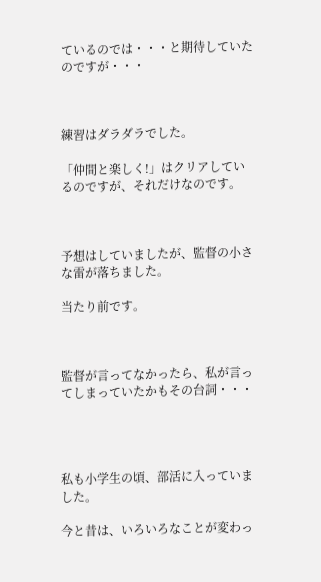ているのでは・・・と期待していたのですが・・・



練習はダラダラでした。

「仲間と楽しく!」はクリアしているのですが、それだけなのです。



予想はしていましたが、監督の小さな雷が落ちました。

当たり前です。



監督が言ってなかったら、私が言ってしまっていたかもその台詞・・・




私も小学生の頃、部活に入っていました。

今と昔は、いろいろなことが変わっ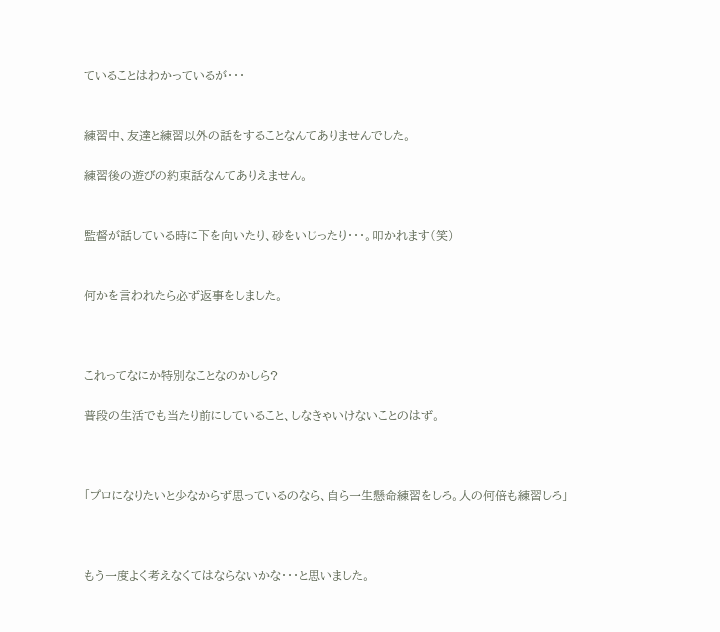ていることはわかっているが・・・


練習中、友達と練習以外の話をすることなんてありませんでした。

練習後の遊びの約束話なんてありえません。


監督が話している時に下を向いたり、砂をいじったり・・・。叩かれます(笑)


何かを言われたら必ず返事をしました。



これってなにか特別なことなのかしら?

普段の生活でも当たり前にしていること、しなきゃいけないことのはず。



「プロになりたいと少なからず思っているのなら、自ら一生懸命練習をしろ。人の何倍も練習しろ」



もう一度よく考えなくてはならないかな・・・と思いました。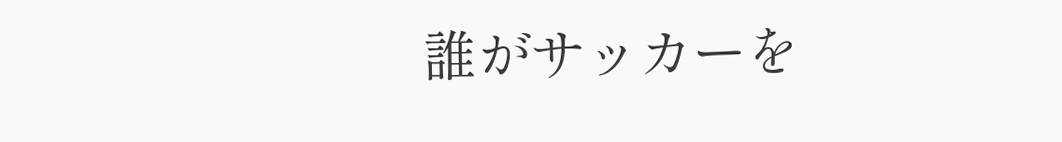誰がサッカーを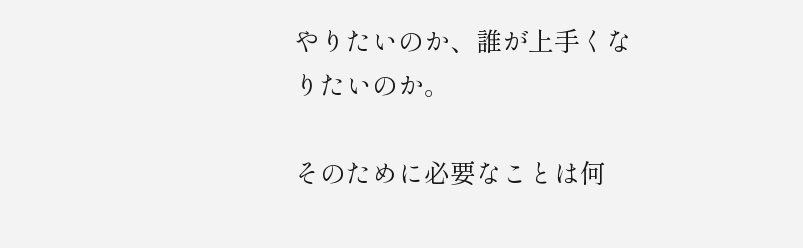やりたいのか、誰が上手くなりたいのか。

そのために必要なことは何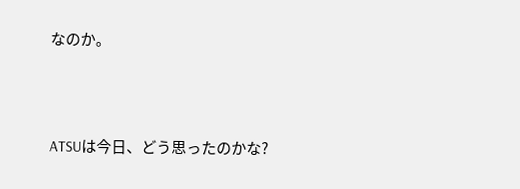なのか。




ATSUは今日、どう思ったのかな?